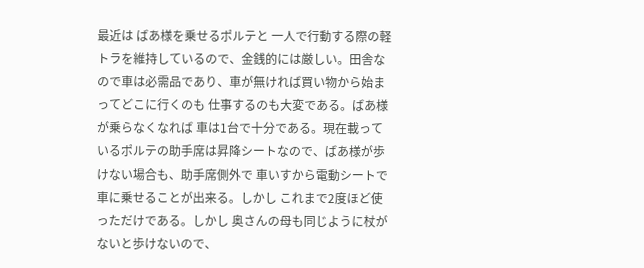最近は ばあ様を乗せるポルテと 一人で行動する際の軽トラを維持しているので、金銭的には厳しい。田舎なので車は必需品であり、車が無ければ買い物から始まってどこに行くのも 仕事するのも大変である。ばあ様が乗らなくなれば 車は1台で十分である。現在載っているポルテの助手席は昇降シートなので、ばあ様が歩けない場合も、助手席側外で 車いすから電動シートで車に乗せることが出来る。しかし これまで2度ほど使っただけである。しかし 奥さんの母も同じように杖がないと歩けないので、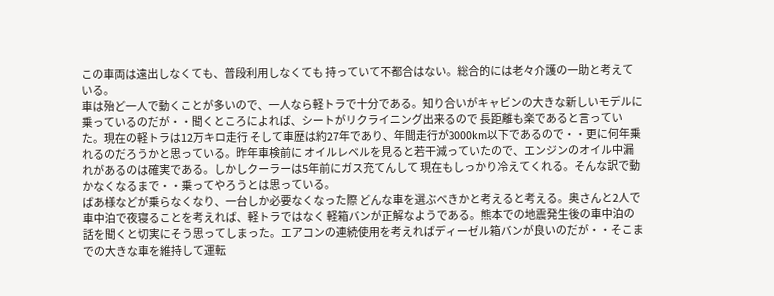この車両は遠出しなくても、普段利用しなくても 持っていて不都合はない。総合的には老々介護の一助と考えている。
車は殆ど一人で動くことが多いので、一人なら軽トラで十分である。知り合いがキャビンの大きな新しいモデルに乗っているのだが・・聞くところによれば、シートがリクライニング出来るので 長距離も楽であると言っていた。現在の軽トラは12万キロ走行 そして車歴は約27年であり、年間走行が3000km以下であるので・・更に何年乗れるのだろうかと思っている。昨年車検前に オイルレベルを見ると若干減っていたので、エンジンのオイル中漏れがあるのは確実である。しかしクーラーは5年前にガス充てんして 現在もしっかり冷えてくれる。そんな訳で動かなくなるまで・・乗ってやろうとは思っている。
ばあ様などが乗らなくなり、一台しか必要なくなった際 どんな車を選ぶべきかと考えると考える。奥さんと2人で車中泊で夜寝ることを考えれば、軽トラではなく 軽箱バンが正解なようである。熊本での地震発生後の車中泊の話を聞くと切実にそう思ってしまった。エアコンの連続使用を考えればディーゼル箱バンが良いのだが・・そこまでの大きな車を維持して運転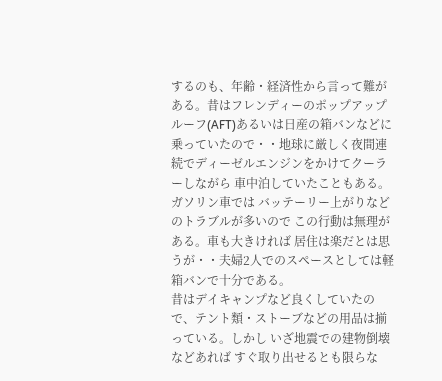するのも、年齢・経済性から言って難がある。昔はフレンディーのポップアップルーフ(AFT)あるいは日産の箱バンなどに乗っていたので・・地球に厳しく夜間連続でディーゼルエンジンをかけてクーラーしながら 車中泊していたこともある。ガソリン車では バッテーリー上がりなどのトラブルが多いので この行動は無理がある。車も大きければ 居住は楽だとは思うが・・夫婦2人でのスペースとしては軽箱バンで十分である。
昔はデイキャンプなど良くしていたので、テント類・ストーブなどの用品は揃っている。しかし いざ地震での建物倒壊などあれば すぐ取り出せるとも限らな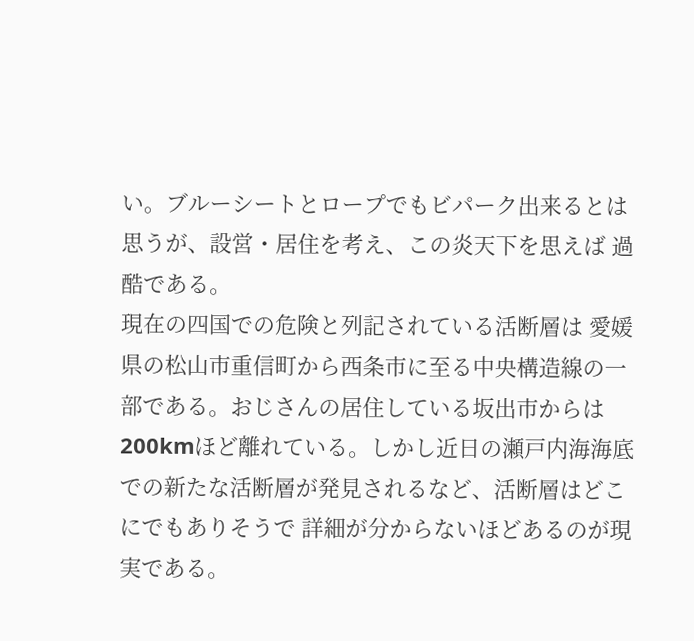い。ブルーシートとロープでもビパーク出来るとは思うが、設営・居住を考え、この炎天下を思えば 過酷である。
現在の四国での危険と列記されている活断層は 愛媛県の松山市重信町から西条市に至る中央構造線の一部である。おじさんの居住している坂出市からは200kmほど離れている。しかし近日の瀬戸内海海底での新たな活断層が発見されるなど、活断層はどこにでもありそうで 詳細が分からないほどあるのが現実である。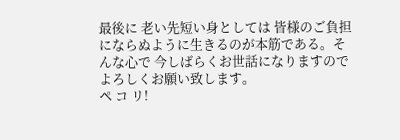最後に 老い先短い身としては 皆様のご負担にならぬように生きるのが本筋である。そんな心で 今しばらくお世話になりますので よろしくお願い致します。
ペ コ リ!